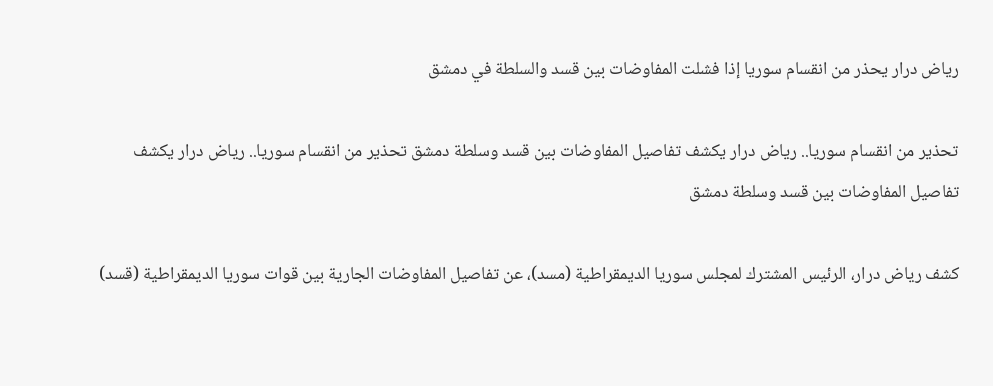رياض درار يحذر من انقسام سوريا إذا فشلت المفاوضات بين قسد والسلطة في دمشق

تحذير من انقسام سوريا.. رياض درار يكشف تفاصيل المفاوضات بين قسد وسلطة دمشق تحذير من انقسام سوريا.. رياض درار يكشف تفاصيل المفاوضات بين قسد وسلطة دمشق

كشف رياض درار، الرئيس المشترك لمجلس سوريا الديمقراطية (مسد)، عن تفاصيل المفاوضات الجارية بين قوات سوريا الديمقراطية (قسد)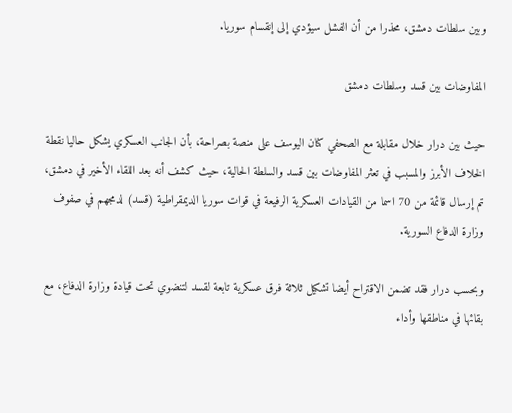وبين سلطات دمشق، محذرا من أن الفشل سيؤدي إلى إنقسام سوريا.

المفاوضات بين قسد وسلطات دمشق

حيث بين درار خلال مقابلة مع الصحفي كنان اليوسف على منصة بصراحة، بأن الجانب العسكري يشكل حاليا نقطة الخلاف الأبرز والمسبب في تعثر المفاوضات بين قسد والسلطة الحالية، حيث كشف أنه بعد اللقاء الأخير في دمشق، تم إرسال قائمة من 70 اسما من القيادات العسكرية الرفيعة في قوات سوريا الديمقراطية (قسد) لدمجهم في صفوف وزارة الدفاع السورية.

وبحسب درار فقد تضمن الاقتراح أيضا تشكيل ثلاثة فرق عسكرية تابعة لقسد لتنضوي تحت قيادة وزارة الدفاع، مع بقائها في مناطقها وأداء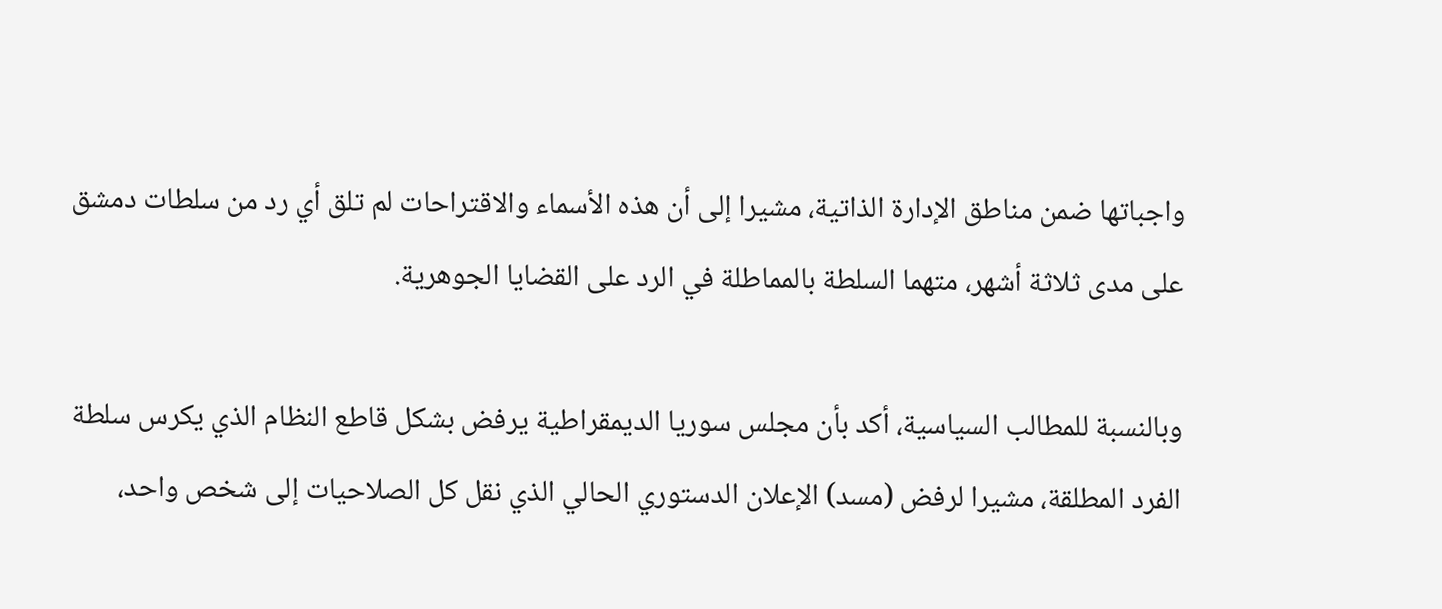واجباتها ضمن مناطق الإدارة الذاتية، مشيرا إلى أن هذه الأسماء والاقتراحات لم تلق أي رد من سلطات دمشق على مدى ثلاثة أشهر، متهما السلطة بالمماطلة في الرد على القضايا الجوهرية.

وبالنسبة للمطالب السياسية، أكد بأن مجلس سوريا الديمقراطية يرفض بشكل قاطع النظام الذي يكرس سلطة الفرد المطلقة، مشيرا لرفض (مسد) الإعلان الدستوري الحالي الذي نقل كل الصلاحيات إلى شخص واحد،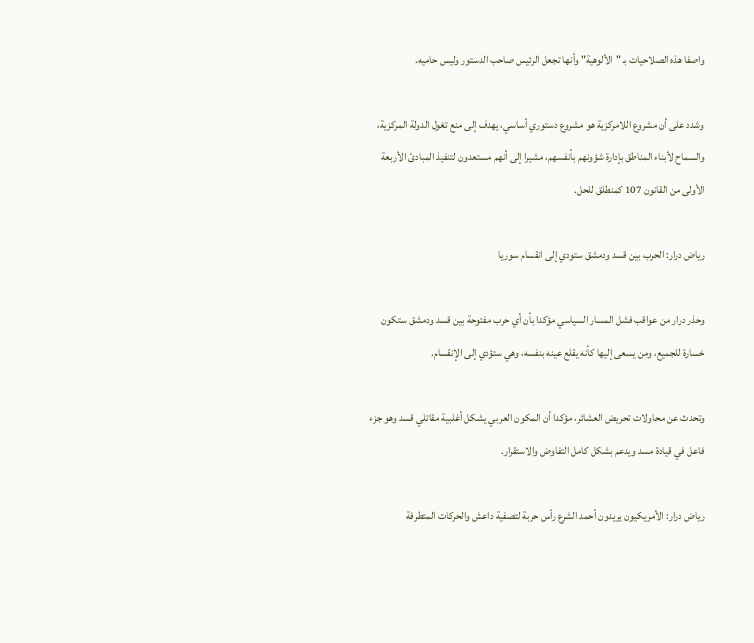واصفا هذه الصلاحيات بـ "الألوهية" وأنها تجعل الرئيس صاحب الدستور وليس حاميه.

وشدد على أن مشروع اللامركزية هو مشروع دستوري أساسي، يهدف إلى منع تغول الدولة المركزية، والسماح لأبناء المناطق بإدارة شؤونهم بأنفسهم، مشيرا إلى أنهم مستعدون لتنفيذ المبادئ الأربعة الأولى من القانون 107 كمنطلق للحل.

رياض درار: الحرب بين قسد ودمشق ستودي إلى انقسام سوريا

وحذر درار من عواقب فشل المسار السياسي مؤكدا بأن أي حرب مفتوحة بين قسد ودمشق ستكون خسارة للجميع، ومن يسعى إليها كأنه يقلع عينه بنفسه، وهي ستؤدي إلى الإنقسام.

وتحدث عن محاولات تحريض العشائر، مؤكدا أن المكون العربي يشكل أغلبية مقاتلي قسد وهو جزء فاعل في قيادة مسد ويدعم بشكل كامل التفاوض والاستقرار.

رياض درار: الأمريكيون يريدون أحمد الشرع رأس حربة لتصفية داعش والحركات المتطرفة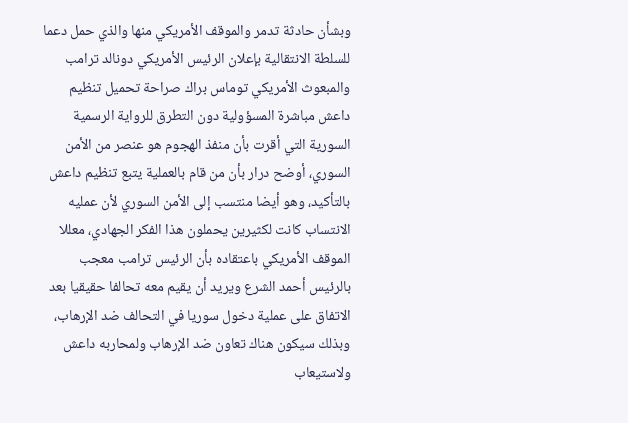وبشأن حادثة تدمر والموقف الأمريكي منها والذي حمل دعما للسلطة الانتقالية بإعلان الرئيس الأمريكي دونالد ترامب والمبعوث الأمريكي توماس براك صراحة تحميل تنظيم داعش مباشرة المسؤولية دون التطرق للرواية الرسمية السورية التي أقرت بأن منفذ الهجوم هو عنصر من الأمن السوري، أوضح درار بأن من قام بالعملية يتبع تنظيم داعش بالتأكيد، وهو أيضا منتسب إلى الأمن السوري لأن عمليه الانتساب كانت لكثيرين يحملون هذا الفكر الجهادي، معللا الموقف الأمريكي باعتقاده بأن الرئيس ترامب معجب بالرئيس أحمد الشرع ويريد أن يقيم معه تحالفا حقيقيا بعد الاتفاق على عملية دخول سوريا في التحالف ضد الإرهاب، وبذلك سيكون هناك تعاون ضد الإرهاب ولمحاربه داعش ولاستيعاب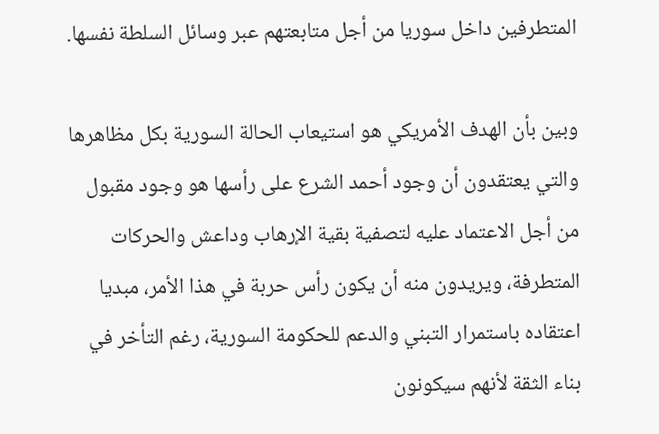المتطرفين داخل سوريا من أجل متابعتهم عبر وسائل السلطة نفسها.

وبين بأن الهدف الأمريكي هو استيعاب الحالة السورية بكل مظاهرها والتي يعتقدون أن وجود أحمد الشرع على رأسها هو وجود مقبول من أجل الاعتماد عليه لتصفية بقية الإرهاب وداعش والحركات المتطرفة، ويريدون منه أن يكون رأس حربة في هذا الأمر، مبديا اعتقاده باستمرار التبني والدعم للحكومة السورية، رغم التأخر في بناء الثقة لأنهم سيكونون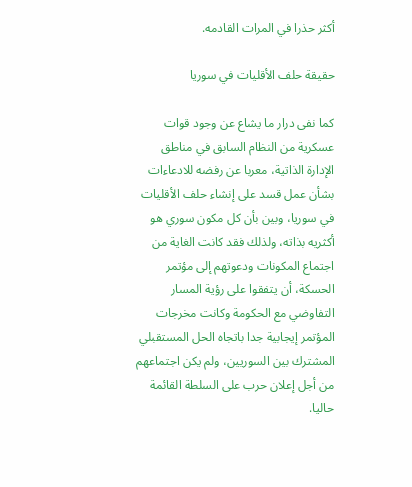أكثر حذرا في المرات القادمه.

حقيقة حلف الأقليات في سوريا

كما نفى درار ما يشاع عن وجود قوات عسكرية من النظام السابق في مناطق الإدارة الذاتية، معربا عن رفضه للادعاءات بشأن عمل قسد على إنشاء حلف الأقليات في سوريا، وبين بأن كل مكون سوري هو أكثريه بذاته، ولذلك فقد كانت الغاية من اجتماع المكونات ودعوتهم إلى مؤتمر الحسكة، أن يتفقوا على رؤية المسار التفاوضي مع الحكومة وكانت مخرجات المؤتمر إيجابية جدا باتجاه الحل المستقبلي المشترك بين السوريين، ولم يكن اجتماعهم من أجل إعلان حرب على السلطة القائمة حاليا.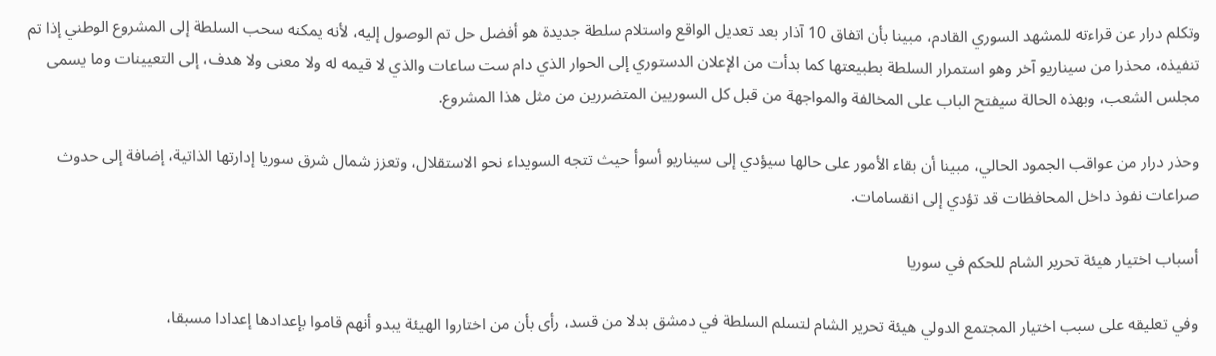وتكلم درار عن قراءته للمشهد السوري القادم، مبينا بأن اتفاق 10 آذار بعد تعديل الواقع واستلام سلطة جديدة هو أفضل حل تم الوصول إليه، لأنه يمكنه سحب السلطة إلى المشروع الوطني إذا تم تنفيذه، محذرا من سيناريو آخر وهو استمرار السلطة بطبيعتها كما بدأت من الإعلان الدستوري إلى الحوار الذي دام ست ساعات والذي لا قيمه له ولا معنى ولا هدف، إلى التعيينات وما يسمى مجلس الشعب، وبهذه الحالة سيفتح الباب على المخالفة والمواجهة من قبل كل السوريين المتضررين من مثل هذا المشروع.

وحذر درار من عواقب الجمود الحالي، مبينا أن بقاء الأمور على حالها سيؤدي إلى سيناريو أسوأ حيث تتجه السويداء نحو الاستقلال، وتعزز شمال شرق سوريا إدارتها الذاتية، إضافة إلى حدوث صراعات نفوذ داخل المحافظات قد تؤدي إلى انقسامات.

أسباب اختيار هيئة تحرير الشام للحكم في سوريا

وفي تعليقه على سبب اختيار المجتمع الدولي هيئة تحرير الشام لتسلم السلطة في دمشق بدلا من قسد، رأى بأن من اختاروا الهيئة يبدو أنهم قاموا بإعدادها إعدادا مسبقا،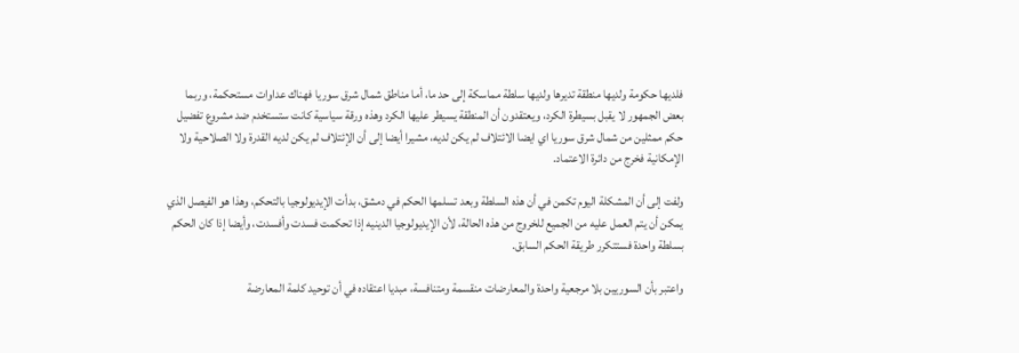فلديها حكومة ولديها منطقة تديرها ولديها سلطة مماسكة إلى حد ما، أما مناطق شمال شرق سوريا فهناك عداوات مستحكمة، وربما بعض الجمهور لا يقبل بسيطرة الكرد، ويعتقدون أن المنطقة يسيطر عليها الكرد وهذه ورقة سياسية كانت ستستخدم ضد مشروع تفضيل حكم ممثلين من شمال شرق سوريا اي ايضا الائتلاف لم يكن لديه، مشيرا أيضا إلى أن الإئتلاف لم يكن لديه القدرة ولا الصلاحية ولا الإمكانية فخرج من دائرة الاعتماد.

ولفت إلى أن المشكلة اليوم تكمن في أن هذه السلطة وبعد تسلمها الحكم في دمشق، بدأت الإيديولوجيا بالتحكم، وهذا هو الفيصل الذي يمكن أن يتم العمل عليه من الجميع للخروج من هذه الحالة، لأن الإيديولوجيا الدينيه إذا تحكمت فسدت وأفسدت، وأيضا إذا كان الحكم بسلطة واحدة فستتكرر طريقة الحكم السابق.

واعتبر بأن السوريين بلا مرجعية واحدة والمعارضات منقسمة ومتنافسة، مبديا اعتقاده في أن توحيد كلمة المعارضة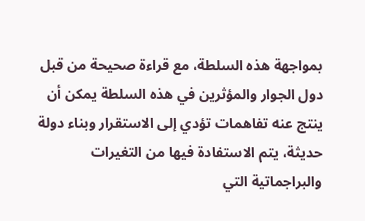بمواجهة هذه السلطة، مع قراءة صحيحة من قبل دول الجوار والمؤثرين في هذه السلطة يمكن أن ينتج عنه تفاهمات تؤدي إلى الاستقرار وبناء دولة حديثة، يتم الاستفادة فيها من التغيرات والبراجماتية التي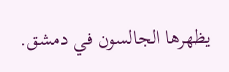يظهرها الجالسون في دمشق.